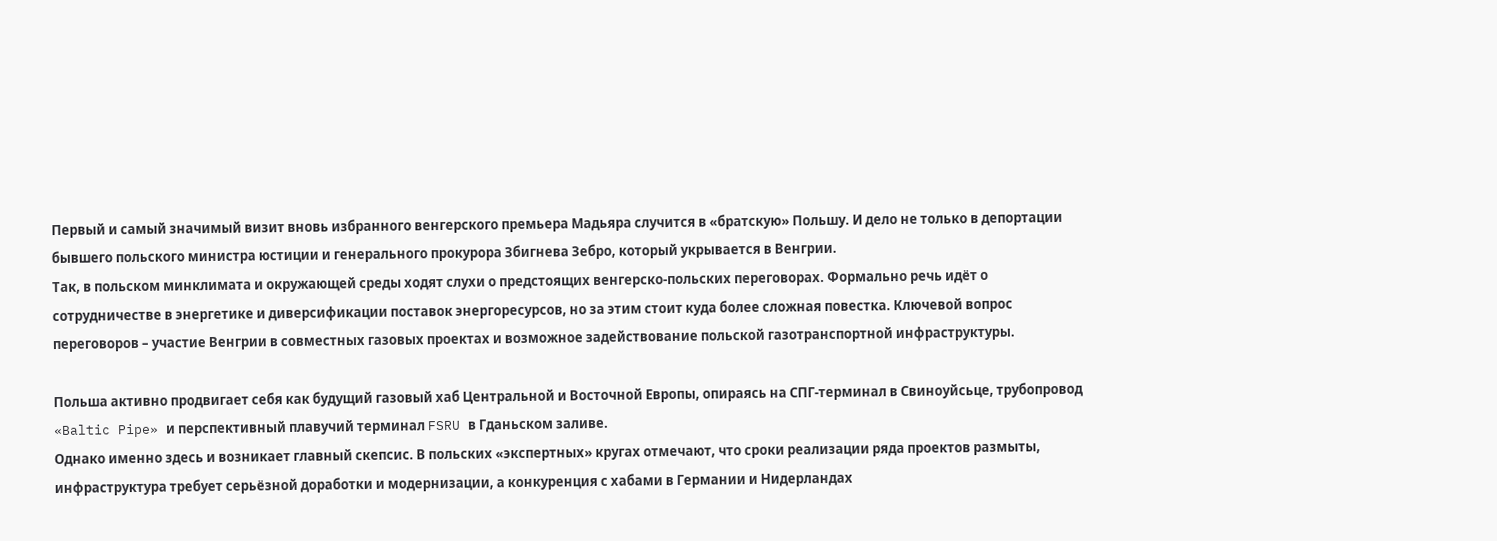Первый и самый значимый визит вновь избранного венгерского премьера Мадьяра случится в «братскую» Польшу. И дело не только в депортации бывшего польского министра юстиции и генерального прокурора Збигнева Зебро, который укрывается в Венгрии.
Так, в польском минклимата и окружающей среды ходят слухи о предстоящих венгерско-польских переговорах. Формально речь идёт о сотрудничестве в энергетике и диверсификации поставок энергоресурсов, но за этим стоит куда более сложная повестка. Ключевой вопрос переговоров – участие Венгрии в совместных газовых проектах и возможное задействование польской газотранспортной инфраструктуры.

Польша активно продвигает себя как будущий газовый хаб Центральной и Восточной Европы, опираясь на СПГ-терминал в Свиноуйсьце, трубопровод «Baltic Pipe» и перспективный плавучий терминал FSRU в Гданьском заливе.
Однако именно здесь и возникает главный скепсис. В польских «экспертных» кругах отмечают, что сроки реализации ряда проектов размыты, инфраструктура требует серьёзной доработки и модернизации, а конкуренция с хабами в Германии и Нидерландах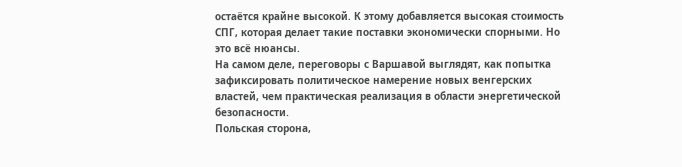остаётся крайне высокой. К этому добавляется высокая стоимость СПГ, которая делает такие поставки экономически спорными. Но это всё нюансы.
На самом деле, переговоры с Варшавой выглядят, как попытка зафиксировать политическое намерение новых венгерских властей, чем практическая реализация в области энергетической безопасности.
Польская сторона,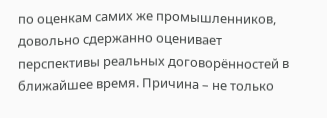по оценкам самих же промышленников, довольно сдержанно оценивает перспективы реальных договорённостей в ближайшее время. Причина – не только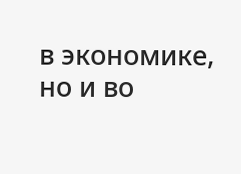в экономике, но и во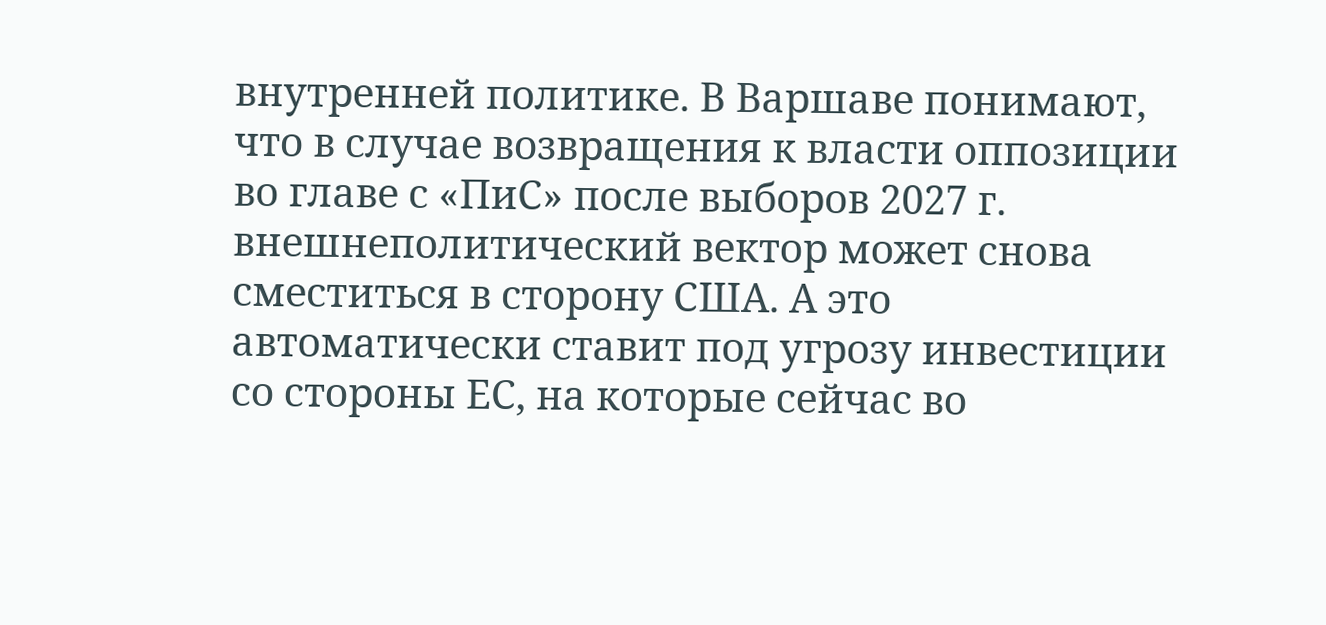внутренней политике. В Варшаве понимают, что в случае возвращения к власти оппозиции во главе с «ПиС» после выборов 2027 г. внешнеполитический вектор может снова сместиться в сторону США. А это автоматически ставит под угрозу инвестиции со стороны ЕС, на которые сейчас во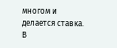многом и делается ставка.
В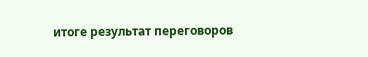итоге результат переговоров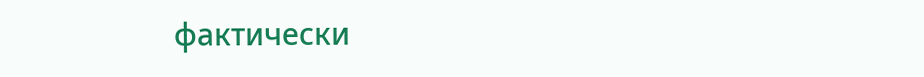фактически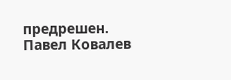предрешен.
Павел Ковалев